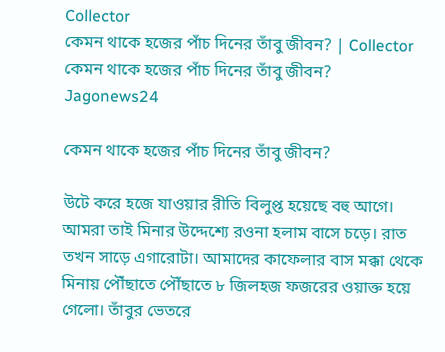Collector
কেমন থাকে হজের পাঁচ দিনের তাঁবু জীবন? | Collector
কেমন থাকে হজের পাঁচ দিনের তাঁবু জীবন?
Jagonews24

কেমন থাকে হজের পাঁচ দিনের তাঁবু জীবন?

উটে করে হজে যাওয়ার রীতি বিলুপ্ত হয়েছে বহু আগে। আমরা তাই মিনার উদ্দেশ্যে রওনা হলাম বাসে চড়ে। রাত তখন সাড়ে এগারোটা। আমাদের কাফেলার বাস মক্কা থেকে মিনায় পৌঁছাতে পৌঁছাতে ৮ জিলহজ ফজরের ওয়াক্ত হয়ে গেলো। তাঁবুর ভেতরে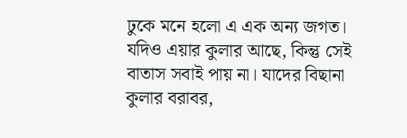ঢুকে মনে হলো এ এক অন্য জগত। যদিও এয়ার কুলার আছে, কিন্তু সেই বাতাস সবাই পায় না। যাদের বিছানা কুলার বরাবর,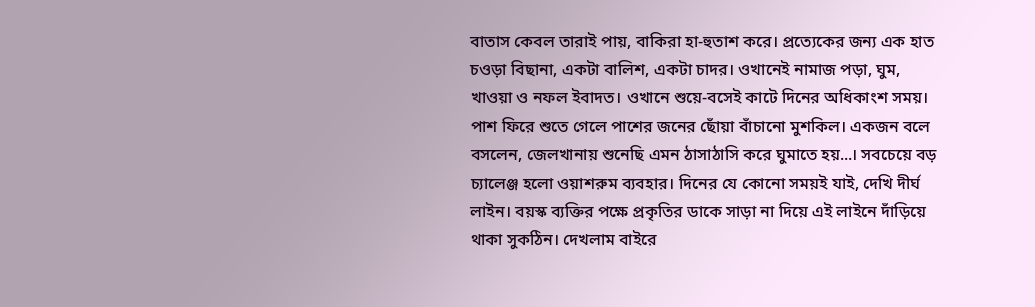বাতাস কেবল তারাই পায়, বাকিরা হা-হুতাশ করে। প্রত্যেকের জন্য এক হাত চওড়া বিছানা, একটা বালিশ, একটা চাদর। ওখানেই নামাজ পড়া, ঘুম, খাওয়া ও নফল ইবাদত। ওখানে শুয়ে-বসেই কাটে দিনের অধিকাংশ সময়। পাশ ফিরে শুতে গেলে পাশের জনের ছোঁয়া বাঁচানো মুশকিল। একজন বলে বসলেন, জেলখানায় শুনেছি এমন ঠাসাঠাসি করে ঘুমাতে হয়...। সবচেয়ে বড় চ্যালেঞ্জ হলো ওয়াশরুম ব্যবহার। দিনের যে কোনো সময়ই যাই, দেখি দীর্ঘ লাইন। বয়স্ক ব্যক্তির পক্ষে প্রকৃতির ডাকে সাড়া না দিয়ে এই লাইনে দাঁড়িয়ে থাকা সুকঠিন। দেখলাম বাইরে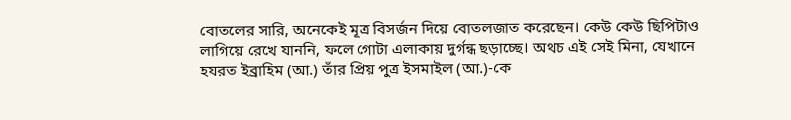বোতলের সারি, অনেকেই মূত্র বিসর্জন দিয়ে বোতলজাত করেছেন। কেউ কেউ ছিপিটাও লাগিয়ে রেখে যাননি, ফলে গোটা এলাকায় দুর্গন্ধ ছড়াচ্ছে। অথচ এই সেই মিনা, যেখানে হযরত ইব্রাহিম (আ.) তাঁর প্রিয় পুত্র ইসমাইল (আ.)-কে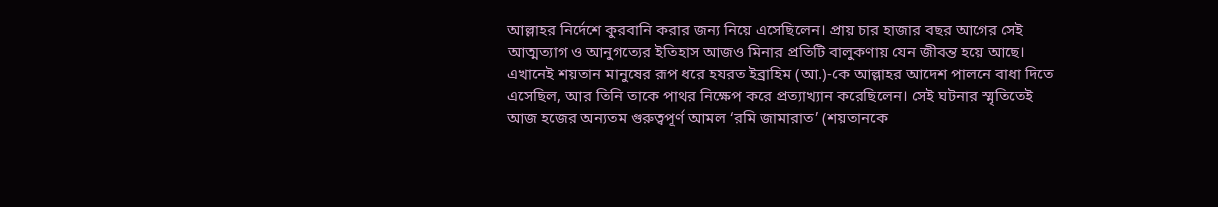আল্লাহর নির্দেশে কুরবানি করার জন্য নিয়ে এসেছিলেন। প্রায় চার হাজার বছর আগের সেই আত্মত্যাগ ও আনুগত্যের ইতিহাস আজও মিনার প্রতিটি বালুকণায় যেন জীবন্ত হয়ে আছে। এখানেই শয়তান মানুষের রূপ ধরে হযরত ইব্রাহিম (আ.)-কে আল্লাহর আদেশ পালনে বাধা দিতে এসেছিল, আর তিনি তাকে পাথর নিক্ষেপ করে প্রত্যাখ্যান করেছিলেন। সেই ঘটনার স্মৃতিতেই আজ হজের অন্যতম গুরুত্বপূর্ণ আমল ‘রমি জামারাত’ (শয়তানকে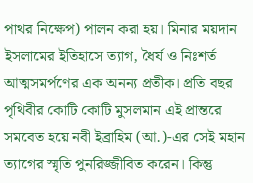পাথর নিক্ষেপ) পালন করা হয়। মিনার ময়দান ইসলামের ইতিহাসে ত্যাগ, ধৈর্য ও নিঃশর্ত আত্মসমর্পণের এক অনন্য প্রতীক। প্রতি বছর পৃথিবীর কোটি কোটি মুসলমান এই প্রান্তরে সমবেত হয়ে নবী ইব্রাহিম (আ.)-এর সেই মহান ত্যাগের স্মৃতি পুনরিজ্জীবিত করেন। কিন্তু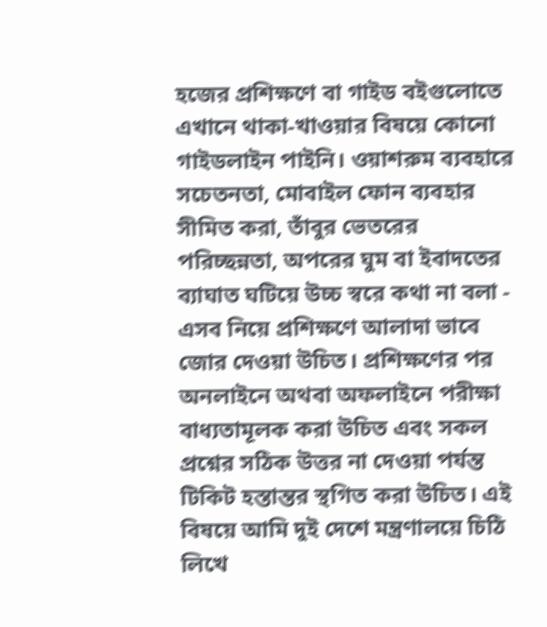হজের প্রশিক্ষণে বা গাইড বইগুলোতে এখানে থাকা-খাওয়ার বিষয়ে কোনো গাইডলাইন পাইনি। ওয়াশরুম ব্যবহারে সচেতনতা, মোবাইল ফোন ব্যবহার সীমিত করা, তাঁবুর ভেতরের পরিচ্ছন্নতা, অপরের ঘুম বা ইবাদতের ব্যাঘাত ঘটিয়ে উচ্চ স্বরে কথা না বলা - এসব নিয়ে প্রশিক্ষণে আলাদা ভাবে জোর দেওয়া উচিত। প্রশিক্ষণের পর অনলাইনে অথবা অফলাইনে পরীক্ষা বাধ্যতামূলক করা উচিত এবং সকল প্রশ্নের সঠিক উত্তর না দেওয়া পর্যন্ত টিকিট হস্তান্তর স্থগিত করা উচিত। এই বিষয়ে আমি দুই দেশে মন্ত্রণালয়ে চিঠি লিখে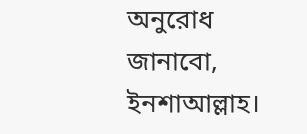অনুরোধ জানাবো, ইনশাআল্লাহ।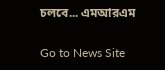চলবে... এমআরএম

Go to News Site